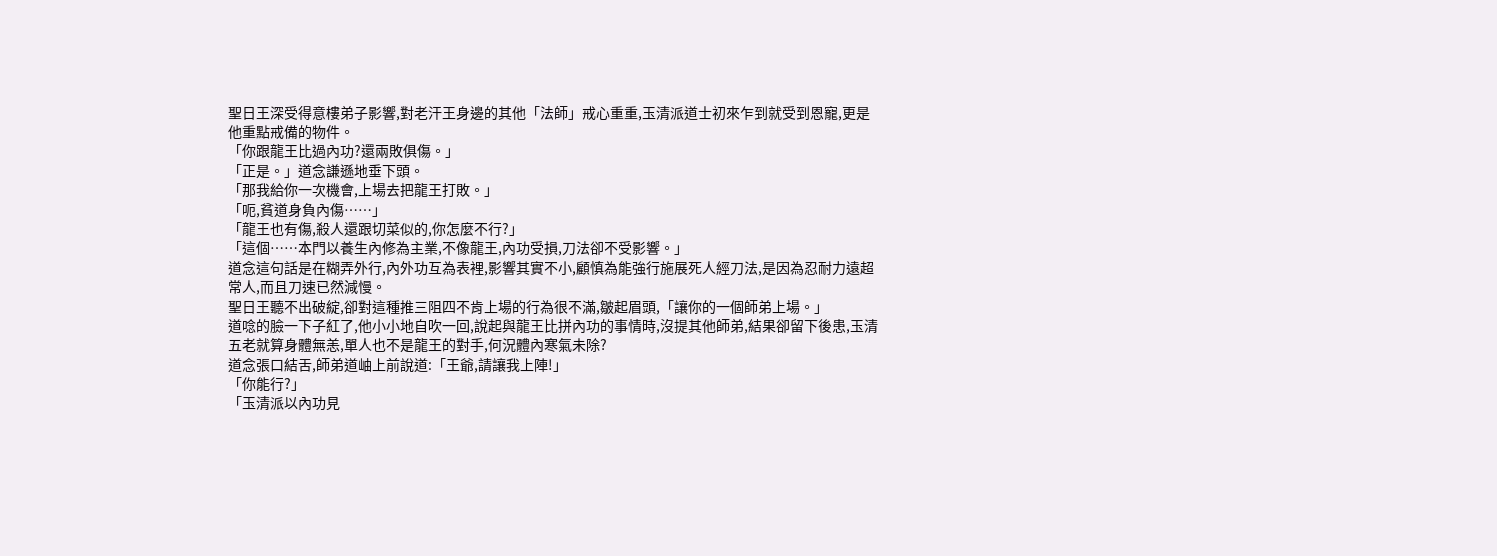聖日王深受得意樓弟子影響,對老汗王身邊的其他「法師」戒心重重,玉清派道士初來乍到就受到恩寵,更是他重點戒備的物件。
「你跟龍王比過內功?還兩敗俱傷。」
「正是。」道念謙遜地垂下頭。
「那我給你一次機會,上場去把龍王打敗。」
「呃,貧道身負內傷……」
「龍王也有傷,殺人還跟切菜似的,你怎麼不行?」
「這個……本門以養生內修為主業,不像龍王,內功受損,刀法卻不受影響。」
道念這句話是在糊弄外行,內外功互為表裡,影響其實不小,顧慎為能強行施展死人經刀法,是因為忍耐力遠超常人,而且刀速已然減慢。
聖日王聽不出破綻,卻對這種推三阻四不肯上場的行為很不滿,皺起眉頭,「讓你的一個師弟上場。」
道唸的臉一下子紅了,他小小地自吹一回,說起與龍王比拼內功的事情時,沒提其他師弟,結果卻留下後患,玉清五老就算身體無恙,單人也不是龍王的對手,何況體內寒氣未除?
道念張口結舌,師弟道岫上前說道:「王爺,請讓我上陣!」
「你能行?」
「玉清派以內功見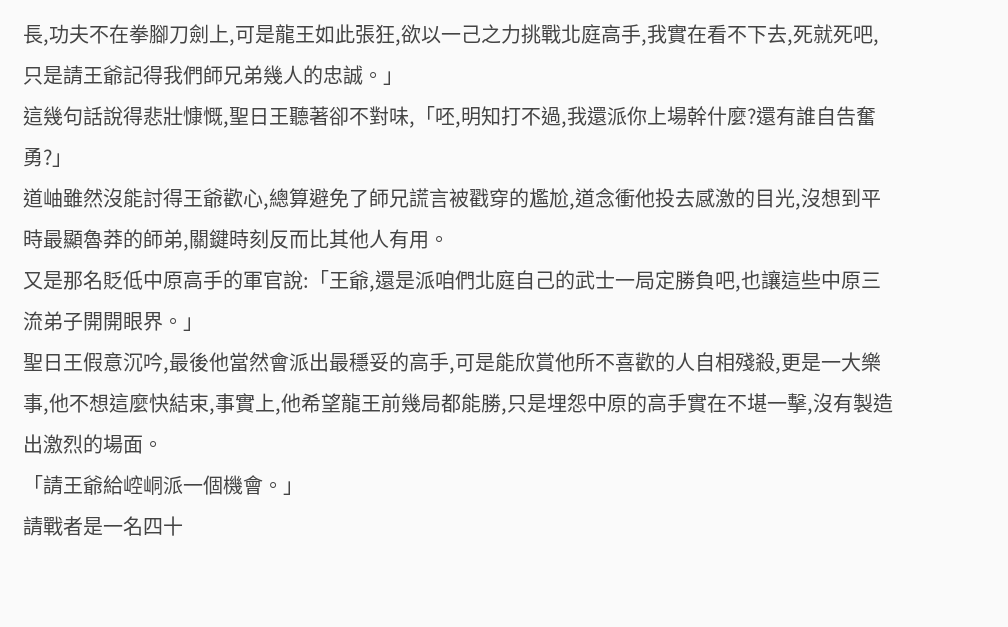長,功夫不在拳腳刀劍上,可是龍王如此張狂,欲以一己之力挑戰北庭高手,我實在看不下去,死就死吧,只是請王爺記得我們師兄弟幾人的忠誠。」
這幾句話說得悲壯慷慨,聖日王聽著卻不對味,「呸,明知打不過,我還派你上場幹什麼?還有誰自告奮勇?」
道岫雖然沒能討得王爺歡心,總算避免了師兄謊言被戳穿的尷尬,道念衝他投去感激的目光,沒想到平時最顯魯莽的師弟,關鍵時刻反而比其他人有用。
又是那名貶低中原高手的軍官說:「王爺,還是派咱們北庭自己的武士一局定勝負吧,也讓這些中原三流弟子開開眼界。」
聖日王假意沉吟,最後他當然會派出最穩妥的高手,可是能欣賞他所不喜歡的人自相殘殺,更是一大樂事,他不想這麼快結束,事實上,他希望龍王前幾局都能勝,只是埋怨中原的高手實在不堪一擊,沒有製造出激烈的場面。
「請王爺給崆峒派一個機會。」
請戰者是一名四十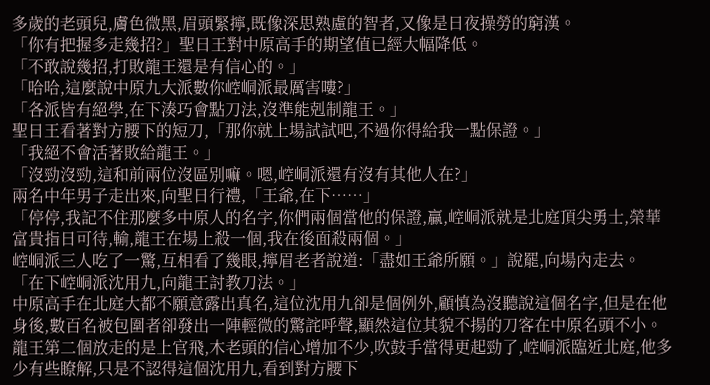多歲的老頭兒,膚色微黑,眉頭緊擰,既像深思熟慮的智者,又像是日夜操勞的窮漢。
「你有把握多走幾招?」聖日王對中原高手的期望值已經大幅降低。
「不敢說幾招,打敗龍王還是有信心的。」
「哈哈,這麼說中原九大派數你崆峒派最厲害嘍?」
「各派皆有絕學,在下湊巧會點刀法,沒準能剋制龍王。」
聖日王看著對方腰下的短刀,「那你就上場試試吧,不過你得給我一點保證。」
「我絕不會活著敗給龍王。」
「沒勁沒勁,這和前兩位沒區別嘛。嗯,崆峒派還有沒有其他人在?」
兩名中年男子走出來,向聖日行禮,「王爺,在下……」
「停停,我記不住那麼多中原人的名字,你們兩個當他的保證,贏,崆峒派就是北庭頂尖勇士,榮華富貴指日可待,輸,龍王在場上殺一個,我在後面殺兩個。」
崆峒派三人吃了一驚,互相看了幾眼,擰眉老者說道:「盡如王爺所願。」說罷,向場內走去。
「在下崆峒派沈用九,向龍王討教刀法。」
中原高手在北庭大都不願意露出真名,這位沈用九卻是個例外,顧慎為沒聽說這個名字,但是在他身後,數百名被包圍者卻發出一陣輕微的驚詫呼聲,顯然這位其貌不揚的刀客在中原名頭不小。
龍王第二個放走的是上官飛,木老頭的信心增加不少,吹鼓手當得更起勁了,崆峒派臨近北庭,他多少有些瞭解,只是不認得這個沈用九,看到對方腰下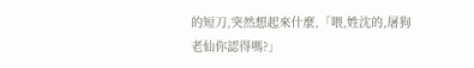的短刀,突然想起來什麼,「喂,姓沈的,屠狗老仙你認得嗎?」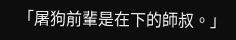「屠狗前輩是在下的師叔。」